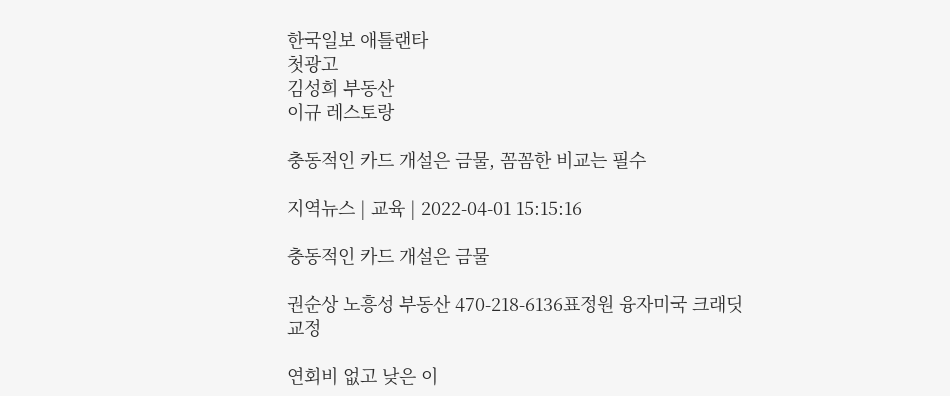한국일보 애틀랜타
첫광고
김성희 부동산
이규 레스토랑

충동적인 카드 개설은 금물, 꼼꼼한 비교는 필수

지역뉴스 | 교육 | 2022-04-01 15:15:16

충동적인 카드 개설은 금물

권순상 노흥성 부동산 470-218-6136표정원 융자미국 크래딧 교정

연회비 없고 낮은 이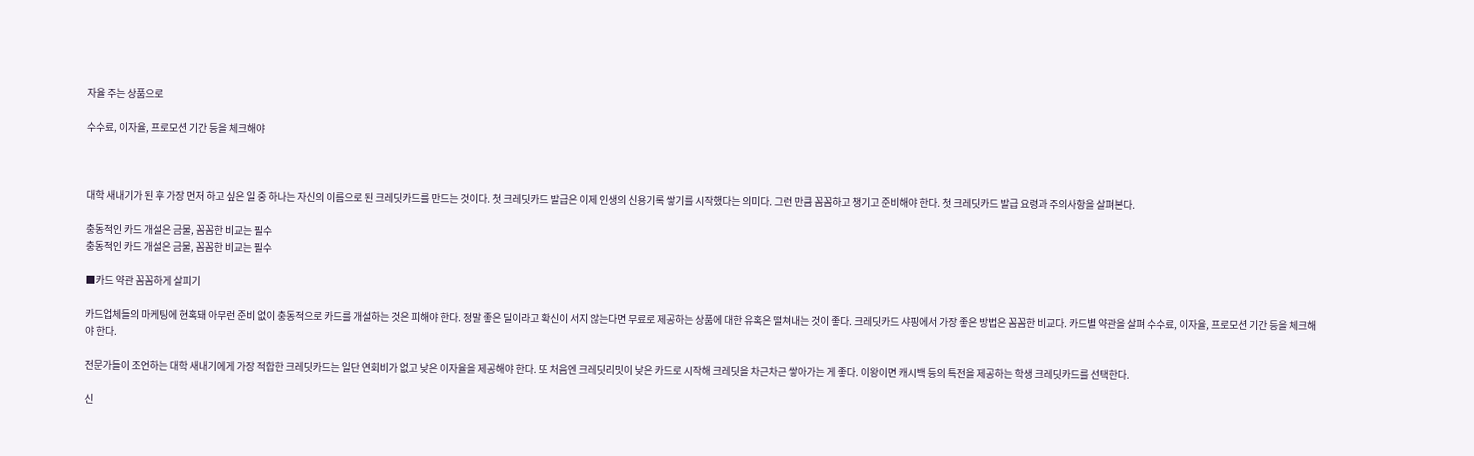자율 주는 상품으로

수수료, 이자율, 프로모션 기간 등을 체크해야



대학 새내기가 된 후 가장 먼저 하고 싶은 일 중 하나는 자신의 이름으로 된 크레딧카드를 만드는 것이다. 첫 크레딧카드 발급은 이제 인생의 신용기록 쌓기를 시작했다는 의미다. 그런 만큼 꼼꼼하고 챙기고 준비해야 한다. 첫 크레딧카드 발급 요령과 주의사항을 살펴본다.

충동적인 카드 개설은 금물, 꼼꼼한 비교는 필수
충동적인 카드 개설은 금물, 꼼꼼한 비교는 필수

■카드 약관 꼼꼼하게 살피기

카드업체들의 마케팅에 현혹돼 아무런 준비 없이 충동적으로 카드를 개설하는 것은 피해야 한다. 정말 좋은 딜이라고 확신이 서지 않는다면 무료로 제공하는 상품에 대한 유혹은 떨쳐내는 것이 좋다. 크레딧카드 샤핑에서 가장 좋은 방법은 꼼꼼한 비교다. 카드별 약관을 살펴 수수료, 이자율, 프로모션 기간 등을 체크해야 한다.

전문가들이 조언하는 대학 새내기에게 가장 적합한 크레딧카드는 일단 연회비가 없고 낮은 이자율을 제공해야 한다. 또 처음엔 크레딧리밋이 낮은 카드로 시작해 크레딧을 차근차근 쌓아가는 게 좋다. 이왕이면 캐시백 등의 특전을 제공하는 학생 크레딧카드를 선택한다.

신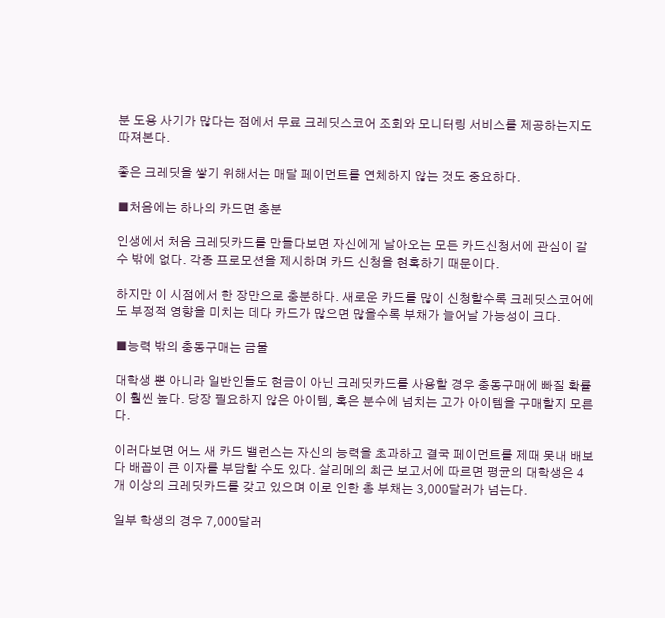분 도용 사기가 많다는 점에서 무료 크레딧스코어 조회와 모니터링 서비스를 제공하는지도 따져본다.

좋은 크레딧을 쌓기 위해서는 매달 페이먼트를 연체하지 않는 것도 중요하다.

■처음에는 하나의 카드면 충분

인생에서 처음 크레딧카드를 만들다보면 자신에게 날아오는 모든 카드신청서에 관심이 갈 수 밖에 없다. 각종 프로모션을 제시하며 카드 신청을 현혹하기 때문이다.

하지만 이 시점에서 한 장만으로 충분하다. 새로운 카드를 많이 신청할수록 크레딧스코어에도 부정적 영향을 미치는 데다 카드가 많으면 많을수록 부채가 늘어날 가능성이 크다.

■능력 밖의 충동구매는 금물

대학생 뿐 아니라 일반인들도 현금이 아닌 크레딧카드를 사용할 경우 충동구매에 빠질 확률이 훨씬 높다. 당장 필요하지 않은 아이템, 혹은 분수에 넘치는 고가 아이템을 구매할지 모른다.

이러다보면 어느 새 카드 밸런스는 자신의 능력을 초과하고 결국 페이먼트를 제때 못내 배보다 배꼽이 큰 이자를 부담할 수도 있다. 살리메의 최근 보고서에 따르면 평균의 대학생은 4개 이상의 크레딧카드를 갖고 있으며 이로 인한 총 부채는 3,000달러가 넘는다.

일부 학생의 경우 7,000달러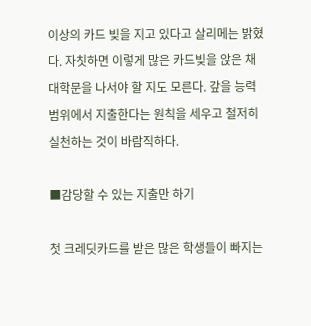이상의 카드 빚을 지고 있다고 살리메는 밝혔다. 자칫하면 이렇게 많은 카드빚을 앉은 채 대학문을 나서야 할 지도 모른다. 갚을 능력 범위에서 지출한다는 원칙을 세우고 철저히 실천하는 것이 바람직하다.

■감당할 수 있는 지출만 하기

첫 크레딧카드를 받은 많은 학생들이 빠지는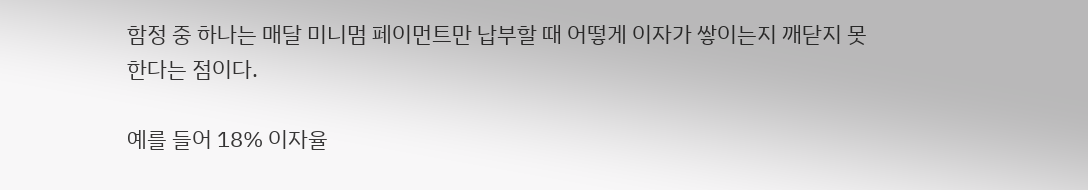함정 중 하나는 매달 미니멈 페이먼트만 납부할 때 어떻게 이자가 쌓이는지 깨닫지 못한다는 점이다.

예를 들어 18% 이자율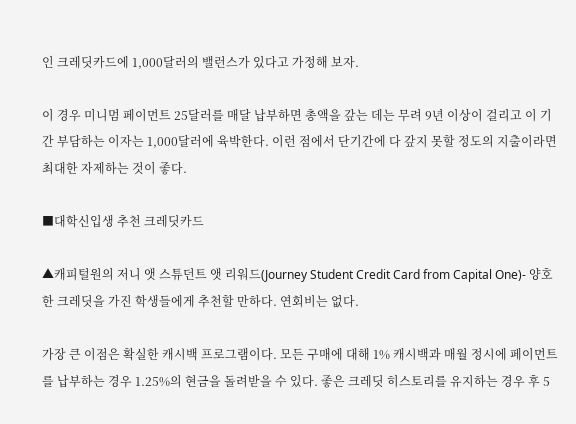인 크레딧카드에 1,000달러의 밸런스가 있다고 가정해 보자.

이 경우 미니멈 페이먼트 25달러를 매달 납부하면 총액을 갚는 데는 무려 9년 이상이 걸리고 이 기간 부담하는 이자는 1,000달러에 육박한다. 이런 점에서 단기간에 다 갚지 못할 정도의 지출이라면 최대한 자제하는 것이 좋다.

■대학신입생 추천 크레딧카드

▲캐피털원의 저니 앳 스튜던트 앳 리워드(Journey Student Credit Card from Capital One)- 양호한 크레딧을 가진 학생들에게 추천할 만하다. 연회비는 없다.

가장 큰 이점은 확실한 캐시백 프로그램이다. 모든 구매에 대해 1% 캐시백과 매월 정시에 페이먼트를 납부하는 경우 1.25%의 현금을 돌려받을 수 있다. 좋은 크레딧 히스토리를 유지하는 경우 후 5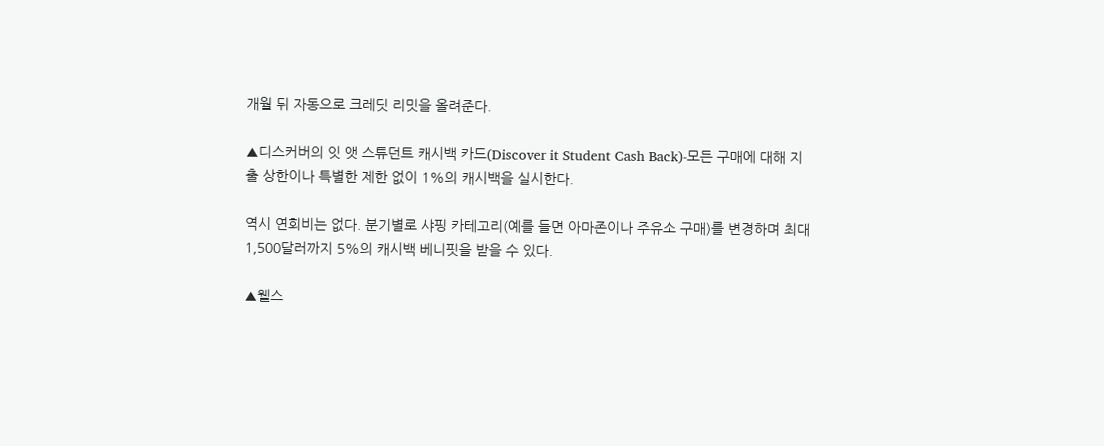개월 뒤 자동으로 크레딧 리밋을 올려준다.

▲디스커버의 잇 앳 스튜던트 캐시백 카드(Discover it Student Cash Back)-모든 구매에 대해 지출 상한이나 특별한 제한 없이 1%의 캐시백을 실시한다.

역시 연회비는 없다. 분기별로 샤핑 카테고리(예를 들면 아마존이나 주유소 구매)를 변경하며 최대 1,500달러까지 5%의 캐시백 베니핏을 받을 수 있다.

▲웰스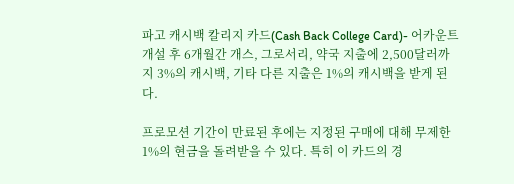파고 캐시백 칼리지 카드(Cash Back College Card)- 어카운트 개설 후 6개월간 개스, 그로서리, 약국 지출에 2,500달러까지 3%의 캐시백, 기타 다른 지출은 1%의 캐시백을 받게 된다.

프로모션 기간이 만료된 후에는 지정된 구매에 대해 무제한 1%의 현금을 돌려받을 수 있다. 특히 이 카드의 경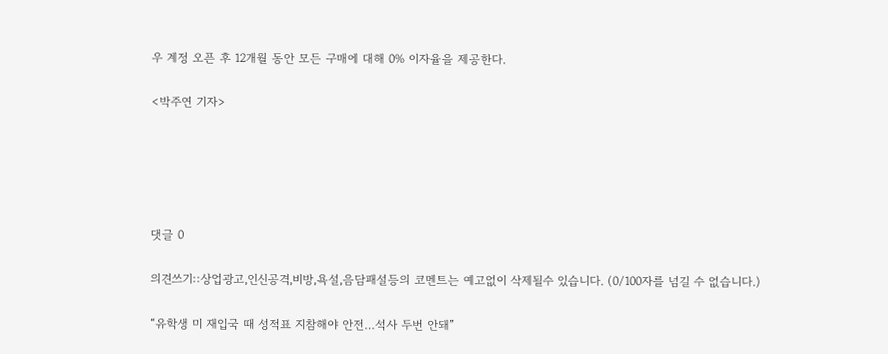우 계정 오픈 후 12개월 동안 모든 구매에 대해 0% 이자율을 제공한다.

<박주연 기자>





댓글 0

의견쓰기::상업광고,인신공격,비방,욕설,음담패설등의 코멘트는 예고없이 삭제될수 있습니다. (0/100자를 넘길 수 없습니다.)

“유학생 미 재입국 때 성적표 지참해야 안전…석사 두번 안돼”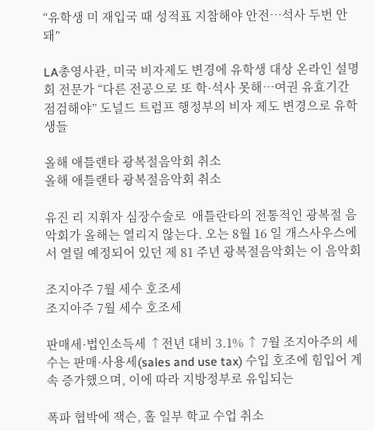“유학생 미 재입국 때 성적표 지참해야 안전…석사 두번 안돼”

LA총영사관, 미국 비자제도 변경에 유학생 대상 온라인 설명회 전문가 “다른 전공으로 또 학·석사 못해…여권 유효기간 점검해야” 도널드 트럼프 행정부의 비자 제도 변경으로 유학생들

올해 애틀랜타 광복절음악회 취소
올해 애틀랜타 광복절음악회 취소

유진 리 지휘자 심장수술로  애틀란타의 전통적인 광복절 음악회가 올해는 열리지 않는다. 오는 8월 16 일 개스사우스에서 열릴 예정되어 있던 제 81 주년 광복절음악회는 이 음악회

조지아주 7월 세수 호조세
조지아주 7월 세수 호조세

판매세·법인소득세 ↑전년 대비 3.1% ↑ 7월 조지아주의 세수는 판매·사용세(sales and use tax) 수입 호조에 힘입어 계속 증가했으며, 이에 따라 지방정부로 유입되는

폭파 협박에 잭슨, 홀 일부 학교 수업 취소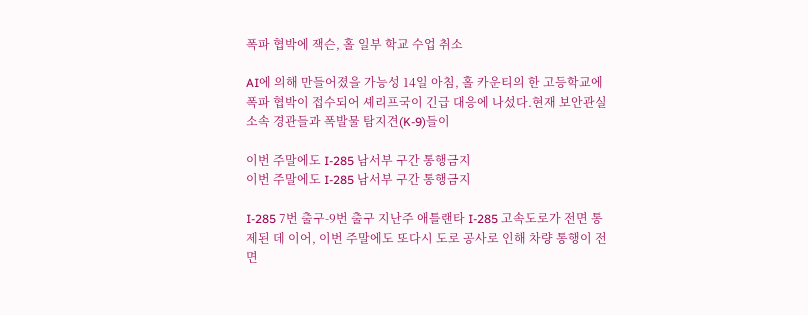폭파 협박에 잭슨, 홀 일부 학교 수업 취소

AI에 의해 만들어졌을 가능성 14일 아침, 홀 카운티의 한 고등학교에 폭파 협박이 접수되어 셰리프국이 긴급 대응에 나섰다.현재 보안관실 소속 경관들과 폭발물 탐지견(K-9)들이

이번 주말에도 I-285 남서부 구간 통행금지
이번 주말에도 I-285 남서부 구간 통행금지

I-285 7번 출구-9번 출구 지난주 애틀랜타 I-285 고속도로가 전면 통제된 데 이어, 이번 주말에도 또다시 도로 공사로 인해 차량 통행이 전면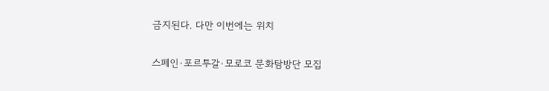금지된다. 다만 이번에는 위치

스페인·포르투갈·모로코 문화탐방단 모집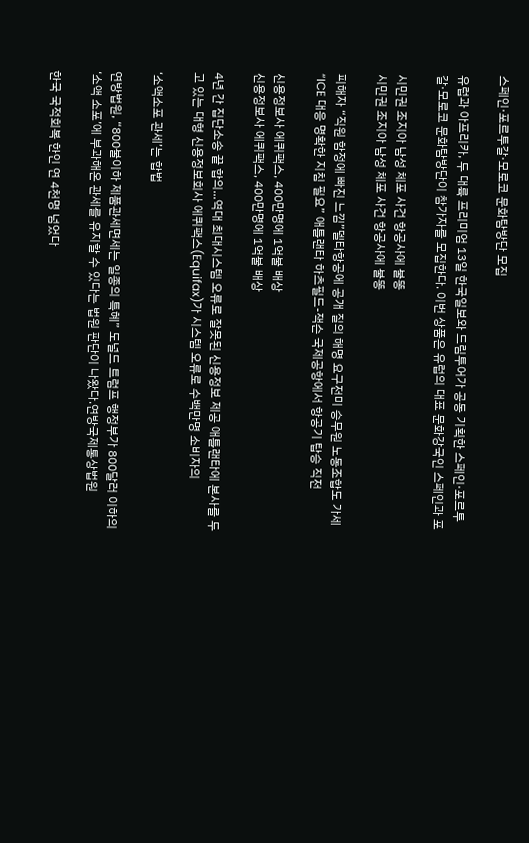스페인·포르투갈·모로코 문화탐방단 모집

유럽과 아프리카, 두 대륙 프리미엄 13일 한국일보와 드림투어가 공동 기획한 스페인·포르투갈·모로코 문화탐방단이 참가자를 모집한다. 이번 상품은 유럽의 대표 문화강국인 스페인과 포

시민권 조지아 남성 체포 사건 항공사에 불똥
시민권 조지아 남성 체포 사건 항공사에 불똥

피해자 “직원 함정에 빠진 느낌”델타항공에 공개 질의 해명 요구전미 승무원 노동조합도 가세 “ICE 대응 명확한 지침 필요” 애틀랜타 하츠필드-잭슨 국제공항에서 항공기 탑승 직전

신용정보사 에퀴팩스, 400만명에 1억불 배상
신용정보사 에퀴팩스, 400만명에 1억불 배상

4년 간 집단소송 끝 합의...역대 최대시스템 오류로 잘못된 신용정보 제공 애틀랜타에 본사를 두고 있는 대형 신용정보회사 에퀴팩스(Equifax)가 시스템 오류로 수백만명 소비자의

‘소액소포 관세’는 합법

연방법원, “800불이하 제품관세면세는 일종의 특혜” 도널드 트럼프 행정부가 800달러 이하의 ‘소액 소포’에 부과해온 관세를 유지할 수 있다는 법원 판단이 나왔다.연방국제통상법원

한국 국적회복 한인 연 4천명 넘었다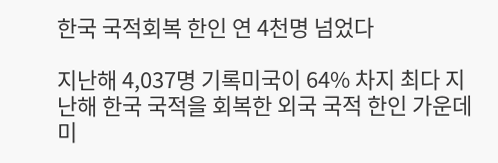한국 국적회복 한인 연 4천명 넘었다

지난해 4,037명 기록미국이 64% 차지 최다 지난해 한국 국적을 회복한 외국 국적 한인 가운데 미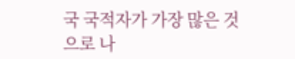국 국적자가 가장 많은 것으로 나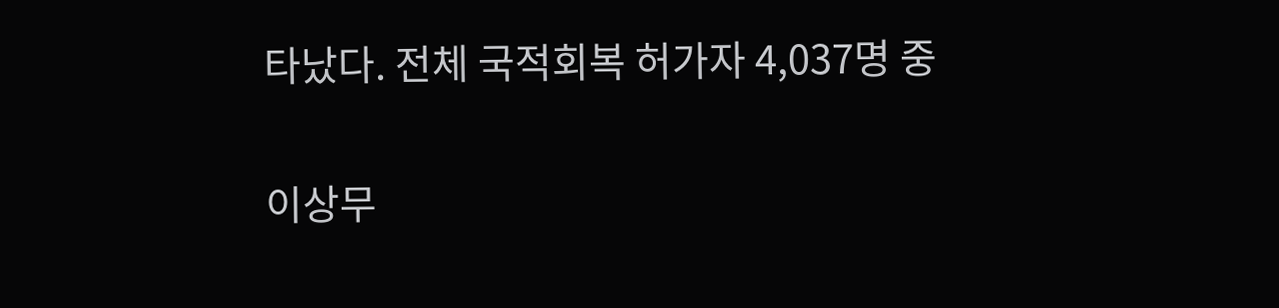타났다. 전체 국적회복 허가자 4,037명 중

이상무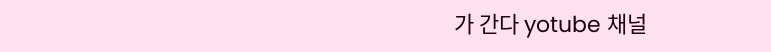가 간다 yotube 채널